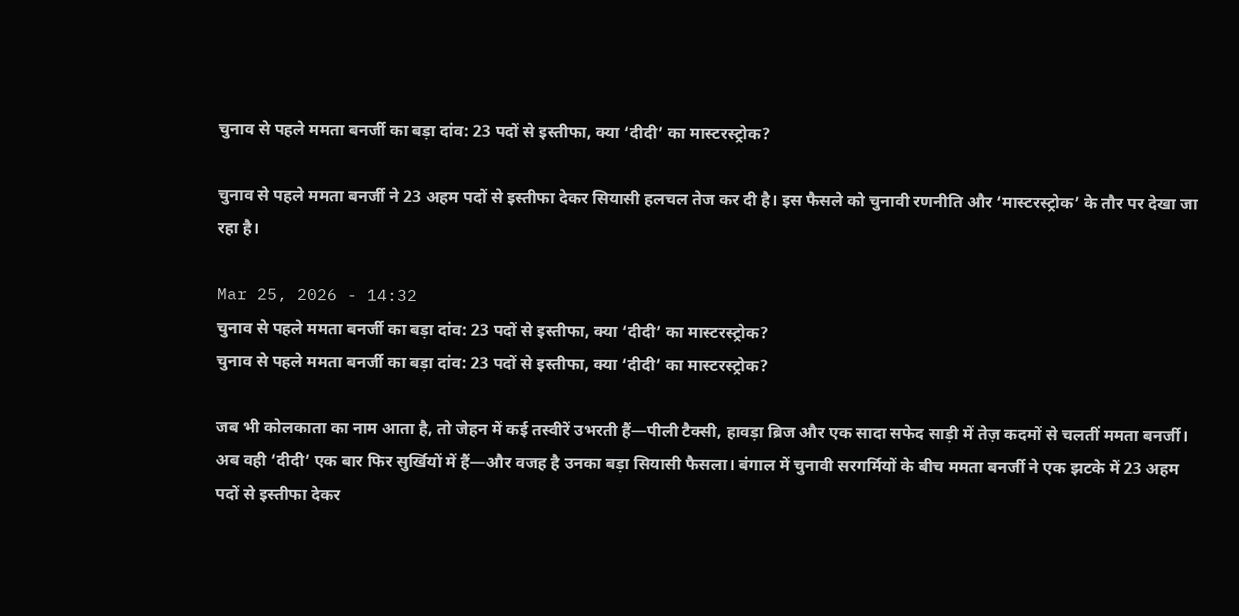चुनाव से पहले ममता बनर्जी का बड़ा दांव: 23 पदों से इस्तीफा, क्या ‘दीदी’ का मास्टरस्ट्रोक?

चुनाव से पहले ममता बनर्जी ने 23 अहम पदों से इस्तीफा देकर सियासी हलचल तेज कर दी है। इस फैसले को चुनावी रणनीति और ‘मास्टरस्ट्रोक’ के तौर पर देखा जा रहा है।

Mar 25, 2026 - 14:32
चुनाव से पहले ममता बनर्जी का बड़ा दांव: 23 पदों से इस्तीफा, क्या ‘दीदी’ का मास्टरस्ट्रोक?
चुनाव से पहले ममता बनर्जी का बड़ा दांव: 23 पदों से इस्तीफा, क्या ‘दीदी’ का मास्टरस्ट्रोक?

जब भी कोलकाता का नाम आता है, तो जेहन में कई तस्वीरें उभरती हैं—पीली टैक्सी, हावड़ा ब्रिज और एक सादा सफेद साड़ी में तेज़ कदमों से चलतीं ममता बनर्जी। अब वही ‘दीदी’ एक बार फिर सुर्खियों में हैं—और वजह है उनका बड़ा सियासी फैसला। बंगाल में चुनावी सरगर्मियों के बीच ममता बनर्जी ने एक झटके में 23 अहम पदों से इस्तीफा देकर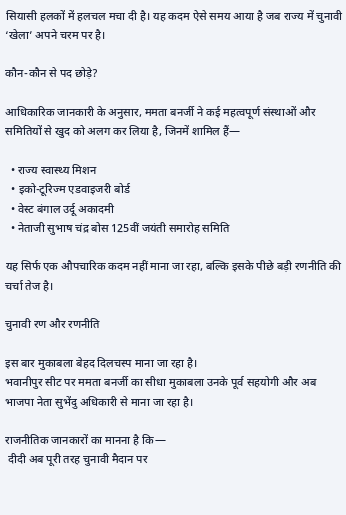सियासी हलकों में हलचल मचा दी है। यह कदम ऐसे समय आया है जब राज्य में चुनावी ‘खेला’ अपने चरम पर है।

कौन-कौन से पद छोड़े?

आधिकारिक जानकारी के अनुसार, ममता बनर्जी ने कई महत्वपूर्ण संस्थाओं और समितियों से खुद को अलग कर लिया है, जिनमें शामिल हैं—

  • राज्य स्वास्थ्य मिशन
  • इको-टूरिज्म एडवाइजरी बोर्ड
  • वेस्ट बंगाल उर्दू अकादमी
  • नेताजी सुभाष चंद्र बोस 125वीं जयंती समारोह समिति

यह सिर्फ एक औपचारिक कदम नहीं माना जा रहा, बल्कि इसके पीछे बड़ी रणनीति की चर्चा तेज है।

चुनावी रण और रणनीति

इस बार मुकाबला बेहद दिलचस्प माना जा रहा है।
भवानीपुर सीट पर ममता बनर्जी का सीधा मुकाबला उनके पूर्व सहयोगी और अब भाजपा नेता सुभेंदु अधिकारी से माना जा रहा है।

राजनीतिक जानकारों का मानना है कि—
 दीदी अब पूरी तरह चुनावी मैदान पर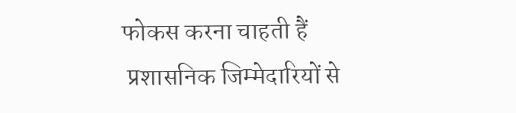फोकस करना चाहती हैं
 प्रशासनिक जिम्मेदारियों से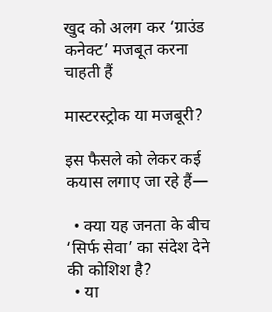खुद को अलग कर ‘ग्राउंड कनेक्ट’ मजबूत करना चाहती हैं

मास्टरस्ट्रोक या मजबूरी?

इस फैसले को लेकर कई कयास लगाए जा रहे हैं—

  • क्या यह जनता के बीच ‘सिर्फ सेवा’ का संदेश देने की कोशिश है?
  • या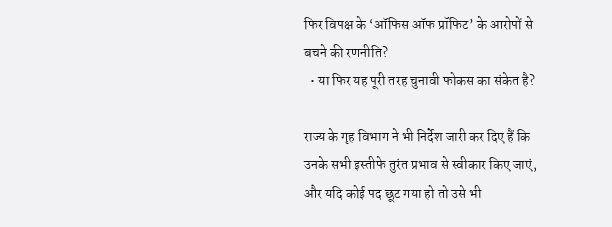फिर विपक्ष के ‘ऑफिस ऑफ प्रॉफिट’ के आरोपों से बचने की रणनीति?
  • या फिर यह पूरी तरह चुनावी फोकस का संकेत है?

राज्य के गृह विभाग ने भी निर्देश जारी कर दिए हैं कि उनके सभी इस्तीफे तुरंत प्रभाव से स्वीकार किए जाएं, और यदि कोई पद छूट गया हो तो उसे भी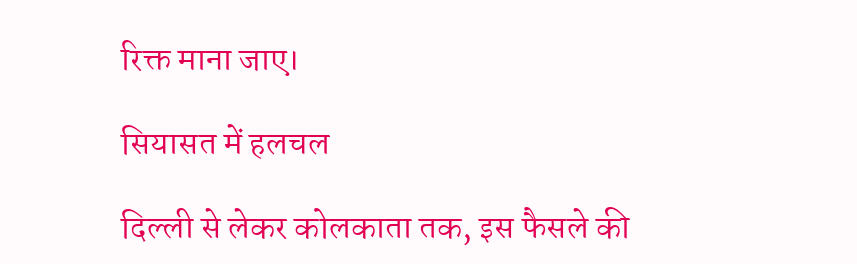रिक्त माना जाए।

सियासत में हलचल

दिल्ली से लेकर कोलकाता तक, इस फैसले की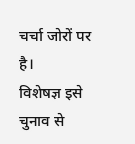चर्चा जोरों पर है।
विशेषज्ञ इसे चुनाव से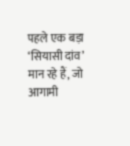पहले एक बड़ा ‘सियासी दांव’ मान रहे हैं, जो आगामी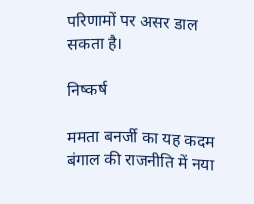परिणामों पर असर डाल सकता है।

निष्कर्ष

ममता बनर्जी का यह कदम बंगाल की राजनीति में नया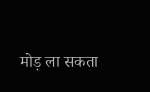मोड़ ला सकता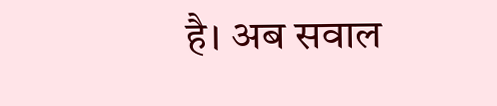है। अब सवाल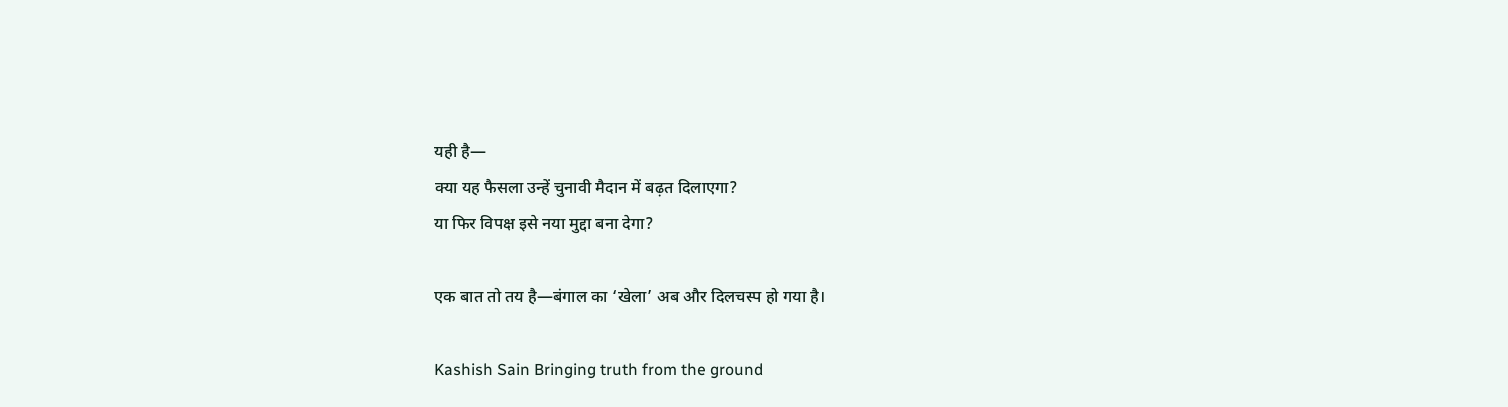यही है—
क्या यह फैसला उन्हें चुनावी मैदान में बढ़त दिलाएगा?
या फिर विपक्ष इसे नया मुद्दा बना देगा?

एक बात तो तय है—बंगाल का ‘खेला’ अब और दिलचस्प हो गया है।

Kashish Sain Bringing truth from the ground